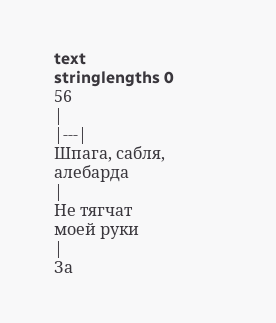text
stringlengths 0
56
|
|---|
Шпага, сабля, алебарда
|
Не тягчат моей руки
|
За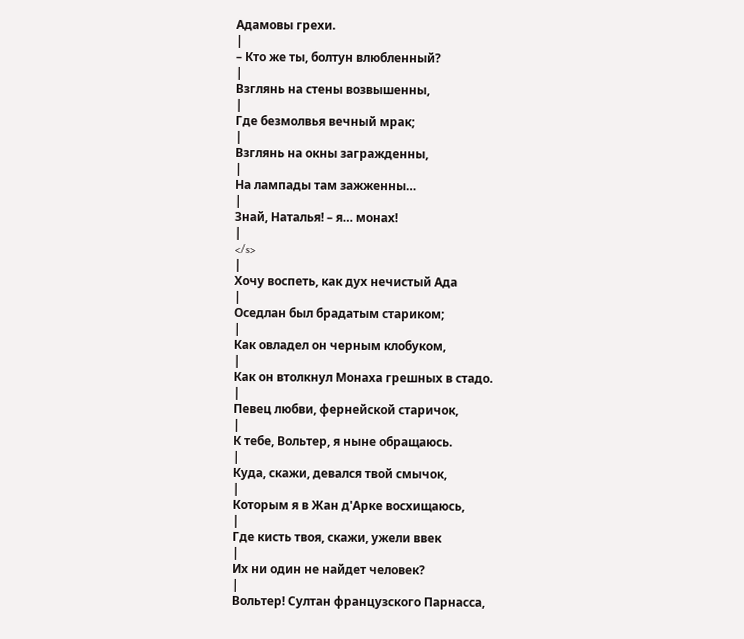Адамовы грехи.
|
– Кто же ты, болтун влюбленный?
|
Взглянь на стены возвышенны,
|
Где безмолвья вечный мрак;
|
Взглянь на окны загражденны,
|
На лампады там зажженны…
|
Знай, Наталья! – я… монах!
|
</s>
|
Хочу воспеть, как дух нечистый Ада
|
Оседлан был брадатым стариком;
|
Как овладел он черным клобуком,
|
Как он втолкнул Монаха грешных в стадо.
|
Певец любви, фернейской старичок,
|
К тебе, Вольтер, я ныне обращаюсь.
|
Куда, скажи, девался твой смычок,
|
Которым я в Жан д'Арке восхищаюсь,
|
Где кисть твоя, скажи, ужели ввек
|
Их ни один не найдет человек?
|
Вольтер! Султан французского Парнасса,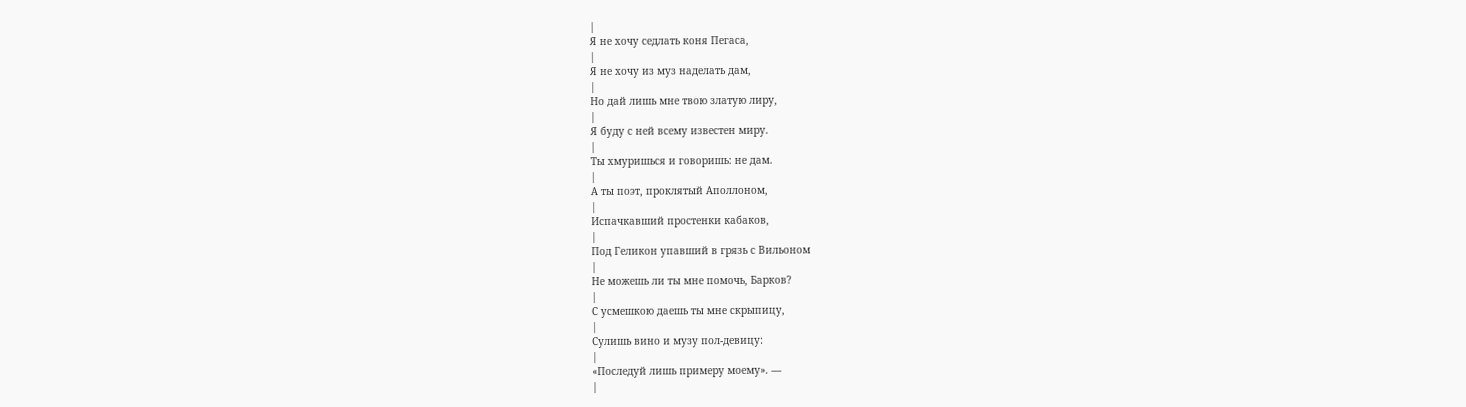|
Я не хочу седлать коня Пегаса,
|
Я не хочу из муз наделать дам,
|
Но дай лишь мне твою златую лиру,
|
Я буду с ней всему известен миру.
|
Ты хмуришься и говоришь: не дам.
|
А ты поэт, проклятый Аполлоном,
|
Испачкавший простенки кабаков,
|
Под Геликон упавший в грязь с Вильоном
|
Не можешь ли ты мне помочь, Барков?
|
С усмешкою даешь ты мне скрыпицу,
|
Сулишь вино и музу пол-девицу:
|
«Последуй лишь примеру моему». —
|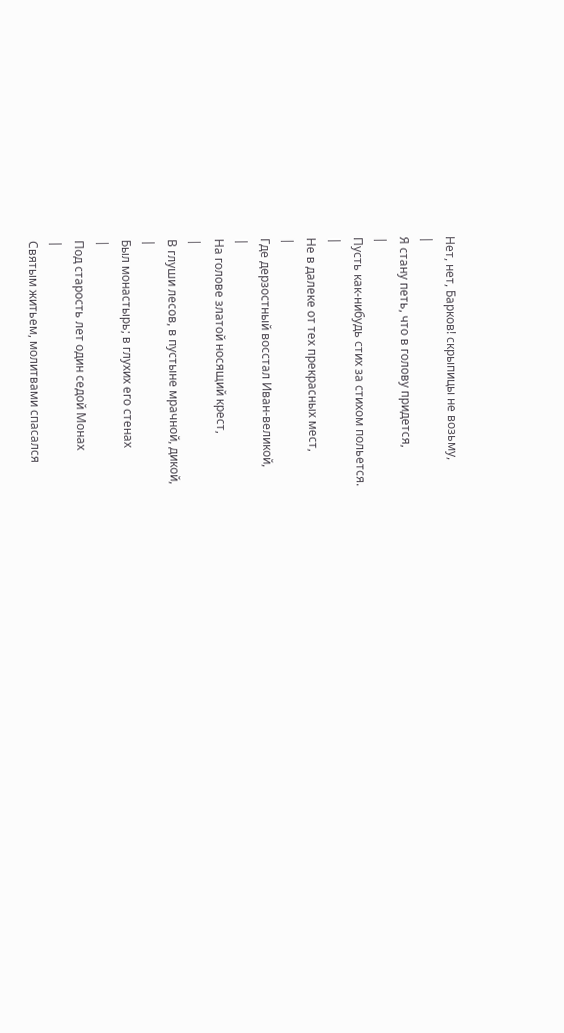Нет, нет, Барков! скрыпицы не возьму,
|
Я стану петь, что в голову придется,
|
Пусть как-нибудь стих за стихом польется.
|
Не в далеке от тех прекрасных мест,
|
Где дерзостный восстал Иван-великой,
|
На голове златой носящий крест,
|
В глуши лесов, в пустыне мрачной, дикой,
|
Был монастырь; в глухих его стенах
|
Под старость лет один седой Монах
|
Святым житьем, молитвами спасался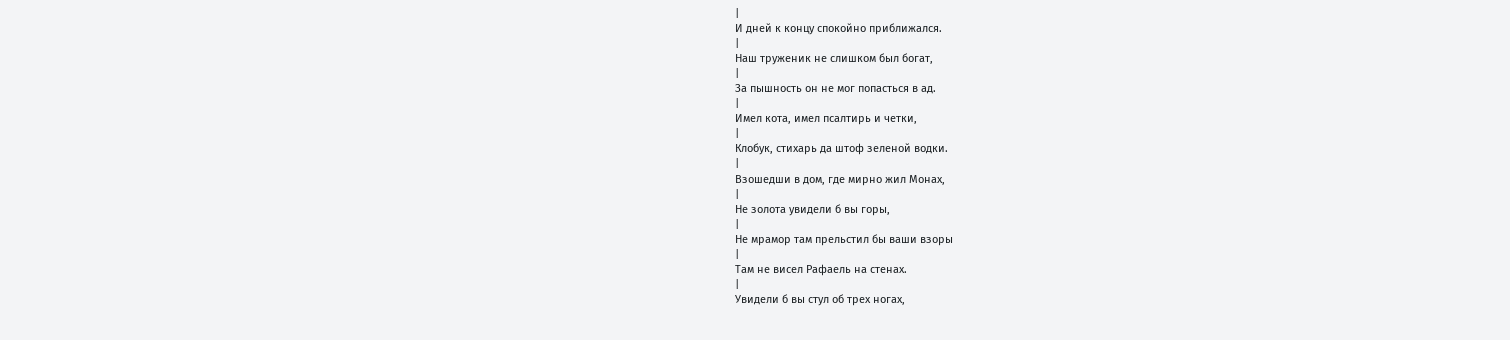|
И дней к концу спокойно приближался.
|
Наш труженик не слишком был богат,
|
За пышность он не мог попасться в ад.
|
Имел кота, имел псалтирь и четки,
|
Клобук, стихарь да штоф зеленой водки.
|
Взошедши в дом, где мирно жил Монах,
|
Не золота увидели б вы горы,
|
Не мрамор там прельстил бы ваши взоры
|
Там не висел Рафаель на стенах.
|
Увидели б вы стул об трех ногах,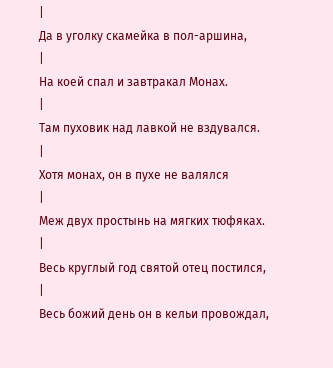|
Да в уголку скамейка в пол-аршина,
|
На коей спал и завтракал Монах.
|
Там пуховик над лавкой не вздувался.
|
Хотя монах, он в пухе не валялся
|
Меж двух простынь на мягких тюфяках.
|
Весь круглый год святой отец постился,
|
Весь божий день он в кельи провождал,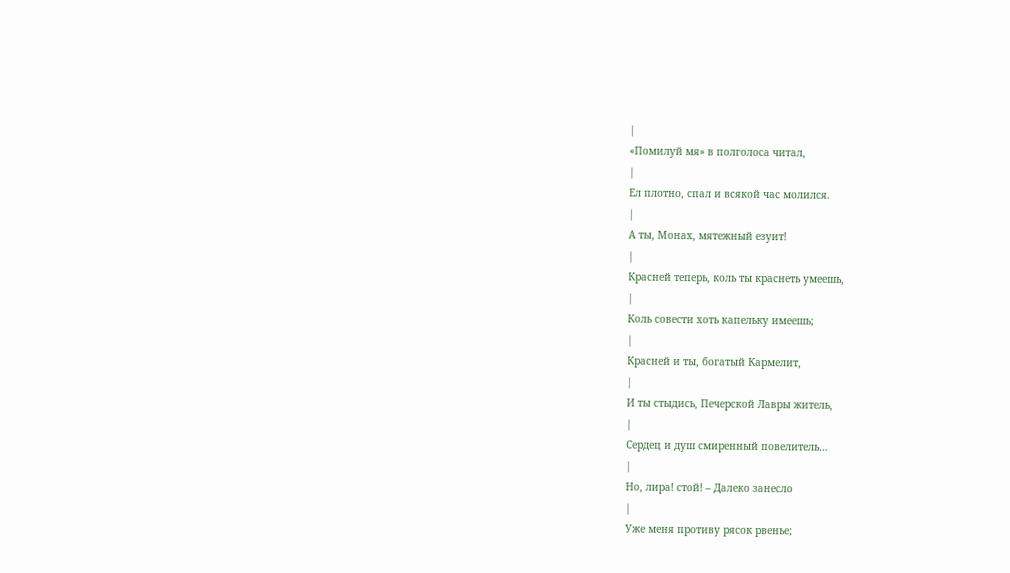|
«Помилуй мя» в полголоса читал,
|
Ел плотно, спал и всякой час молился.
|
А ты, Монах, мятежный езуит!
|
Красней теперь, коль ты краснеть умеешь,
|
Коль совести хоть капельку имеешь;
|
Красней и ты, богатый Кармелит,
|
И ты стыдись, Печерской Лавры житель,
|
Сердец и душ смиренный повелитель…
|
Но, лира! стой! – Далеко занесло
|
Уже меня противу рясок рвенье;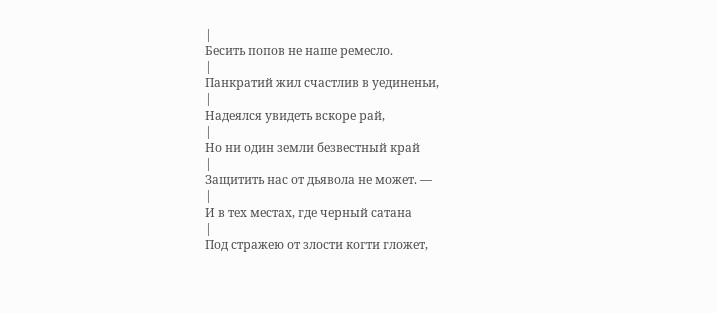|
Бесить попов не наше ремесло.
|
Панкратий жил счастлив в уединеньи,
|
Надеялся увидеть вскоре рай,
|
Но ни один земли безвестный край
|
Защитить нас от дьявола не может. —
|
И в тех местах, где черный сатана
|
Под стражею от злости когти гложет,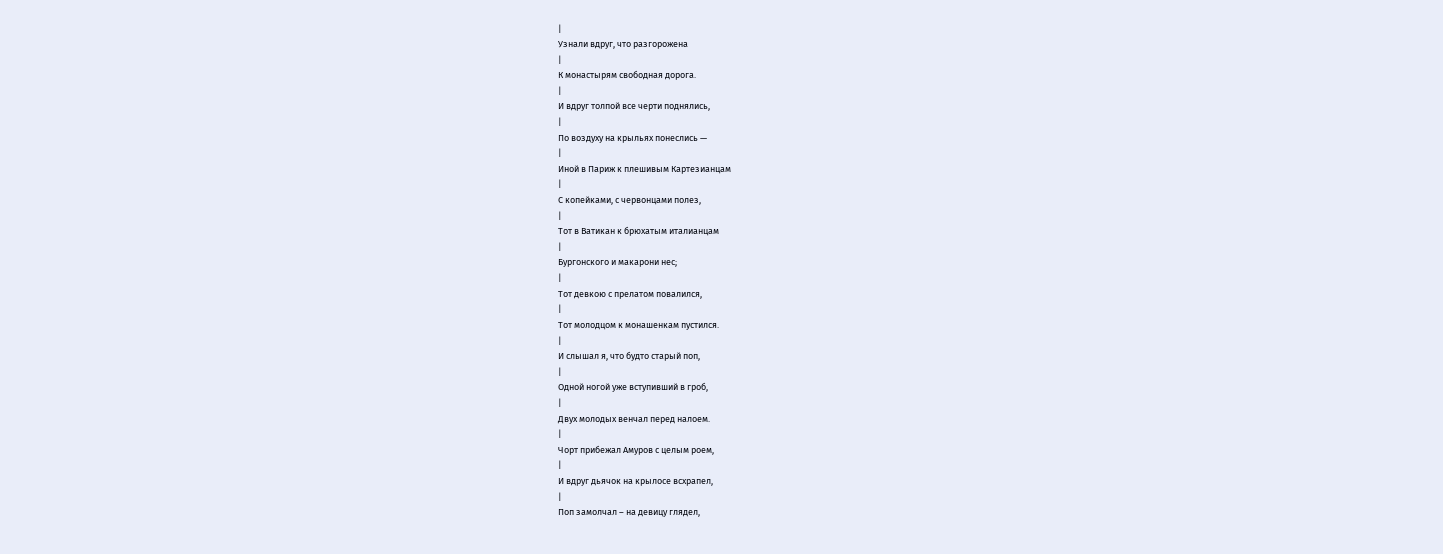|
Узнали вдруг, что разгорожена
|
К монастырям свободная дорога.
|
И вдруг толпой все черти поднялись,
|
По воздуху на крыльях понеслись —
|
Иной в Париж к плешивым Картезианцам
|
С копейками, с червонцами полез,
|
Тот в Ватикан к брюхатым италианцам
|
Бургонского и макарони нес;
|
Тот девкою с прелатом повалился,
|
Тот молодцом к монашенкам пустился.
|
И слышал я, что будто старый поп,
|
Одной ногой уже вступивший в гроб,
|
Двух молодых венчал перед налоем.
|
Чорт прибежал Амуров с целым роем,
|
И вдруг дьячок на крылосе всхрапел,
|
Поп замолчал – на девицу глядел,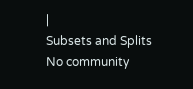|
Subsets and Splits
No community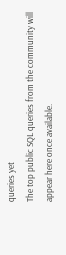queries yet
The top public SQL queries from the community will appear here once available.